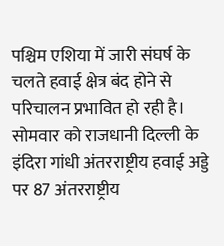पश्चिम एशिया में जारी संघर्ष के चलते हवाई क्षेत्र बंद होने से परिचालन प्रभावित हो रही है। सोमवार को राजधानी दिल्ली के इंदिरा गांधी अंतरराष्ट्रीय हवाई अड्डे पर 87 अंतरराष्ट्रीय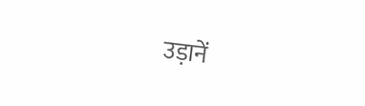उड़ानें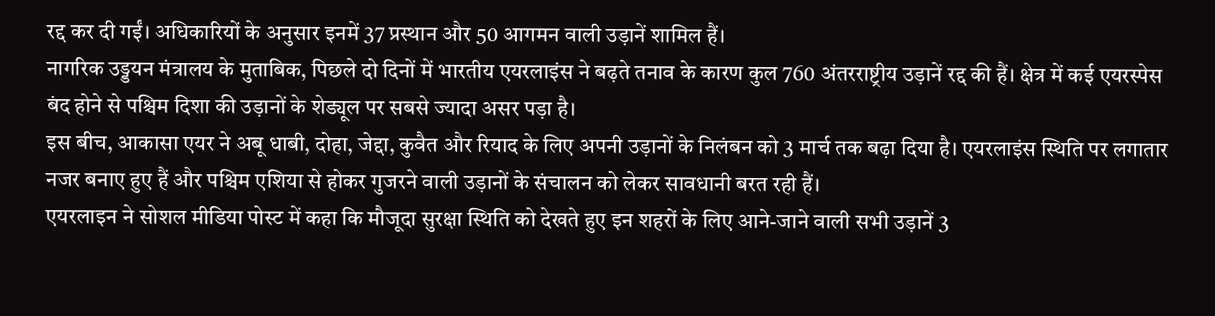रद्द कर दी गईं। अधिकारियों के अनुसार इनमें 37 प्रस्थान और 50 आगमन वाली उड़ानें शामिल हैं।
नागरिक उड्डयन मंत्रालय के मुताबिक, पिछले दो दिनों में भारतीय एयरलाइंस ने बढ़ते तनाव के कारण कुल 760 अंतरराष्ट्रीय उड़ानें रद्द की हैं। क्षेत्र में कई एयरस्पेस बंद होने से पश्चिम दिशा की उड़ानों के शेड्यूल पर सबसे ज्यादा असर पड़ा है।
इस बीच, आकासा एयर ने अबू धाबी, दोहा, जेद्दा, कुवैत और रियाद के लिए अपनी उड़ानों के निलंबन को 3 मार्च तक बढ़ा दिया है। एयरलाइंस स्थिति पर लगातार नजर बनाए हुए हैं और पश्चिम एशिया से होकर गुजरने वाली उड़ानों के संचालन को लेकर सावधानी बरत रही हैं।
एयरलाइन ने सोशल मीडिया पोस्ट में कहा कि मौजूदा सुरक्षा स्थिति को देखते हुए इन शहरों के लिए आने-जाने वाली सभी उड़ानें 3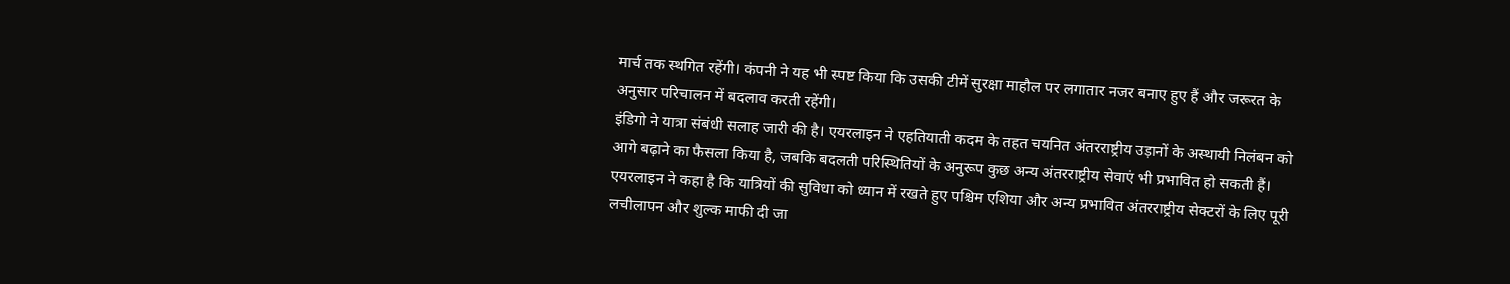मार्च तक स्थगित रहेंगी। कंपनी ने यह भी स्पष्ट किया कि उसकी टीमें सुरक्षा माहौल पर लगातार नजर बनाए हुए हैं और जरूरत के अनुसार परिचालन में बदलाव करती रहेंगी।
इंडिगो ने यात्रा संबंधी सलाह जारी की है। एयरलाइन ने एहतियाती कदम के तहत चयनित अंतरराष्ट्रीय उड़ानों के अस्थायी निलंबन को आगे बढ़ाने का फैसला किया है, जबकि बदलती परिस्थितियों के अनुरूप कुछ अन्य अंतरराष्ट्रीय सेवाएं भी प्रभावित हो सकती हैं।
एयरलाइन ने कहा है कि यात्रियों की सुविधा को ध्यान में रखते हुए पश्चिम एशिया और अन्य प्रभावित अंतरराष्ट्रीय सेक्टरों के लिए पूरी लचीलापन और शुल्क माफी दी जा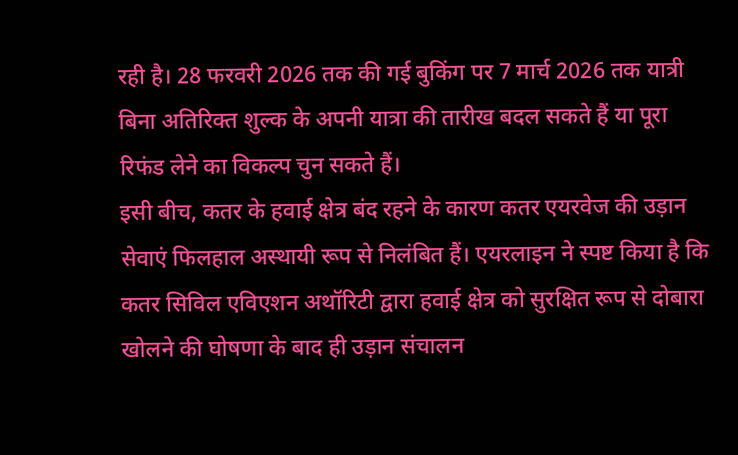रही है। 28 फरवरी 2026 तक की गई बुकिंग पर 7 मार्च 2026 तक यात्री बिना अतिरिक्त शुल्क के अपनी यात्रा की तारीख बदल सकते हैं या पूरा रिफंड लेने का विकल्प चुन सकते हैं।
इसी बीच, कतर के हवाई क्षेत्र बंद रहने के कारण कतर एयरवेज की उड़ान सेवाएं फिलहाल अस्थायी रूप से निलंबित हैं। एयरलाइन ने स्पष्ट किया है कि कतर सिविल एविएशन अथॉरिटी द्वारा हवाई क्षेत्र को सुरक्षित रूप से दोबारा खोलने की घोषणा के बाद ही उड़ान संचालन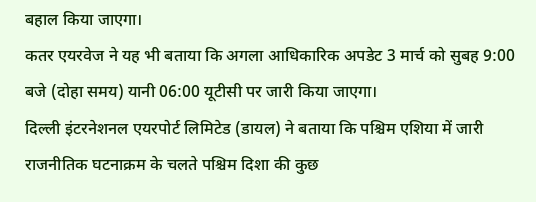बहाल किया जाएगा।
कतर एयरवेज ने यह भी बताया कि अगला आधिकारिक अपडेट 3 मार्च को सुबह 9:00 बजे (दोहा समय) यानी 06:00 यूटीसी पर जारी किया जाएगा।
दिल्ली इंटरनेशनल एयरपोर्ट लिमिटेड (डायल) ने बताया कि पश्चिम एशिया में जारी राजनीतिक घटनाक्रम के चलते पश्चिम दिशा की कुछ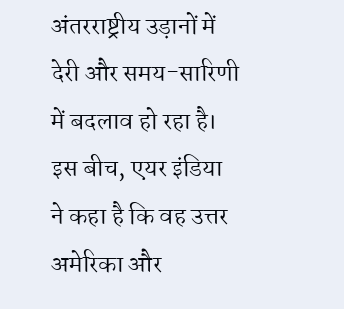अंतरराष्ट्रीय उड़ानों में देरी और समय-सारिणी में बदलाव हो रहा है। इस बीच, एयर इंडिया ने कहा है कि वह उत्तर अमेरिका और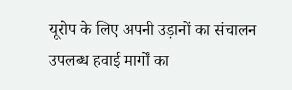यूरोप के लिए अपनी उड़ानों का संचालन उपलब्ध हवाई मार्गों का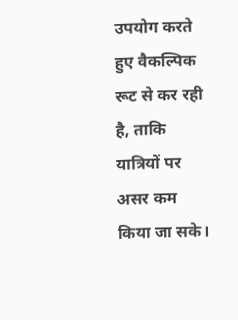उपयोग करते हुए वैकल्पिक रूट से कर रही है, ताकि यात्रियों पर असर कम किया जा सके।